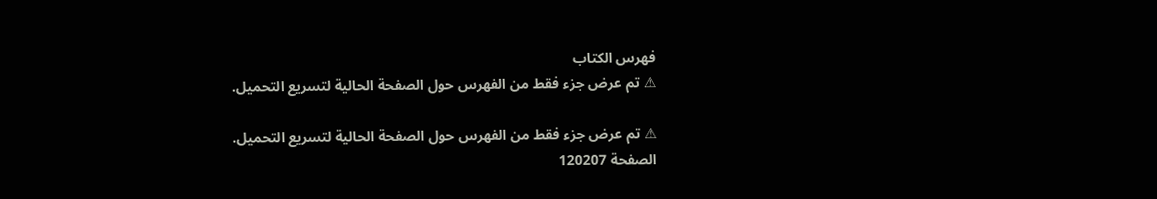فهرس الكتاب
⚠ تم عرض جزء فقط من الفهرس حول الصفحة الحالية لتسريع التحميل.

⚠ تم عرض جزء فقط من الفهرس حول الصفحة الحالية لتسريع التحميل.
الصفحة 120207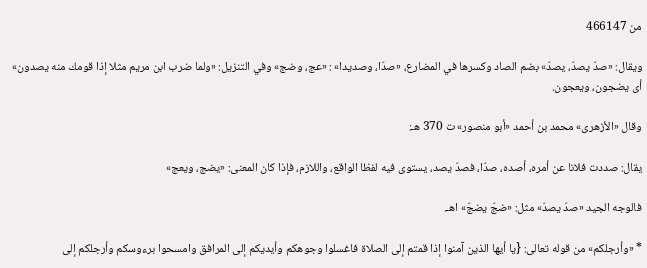من 466147

ويقال: «صدّ يصدّ، يصدّ» بضم الصاد وكسرها في المضارع، «صدّا، وصديدا» : «عج، وضج» وفي التنزيل: «ولما ضرب ابن مريم مثلا إذا قومك منه يصدون» أى يضجون، ويعجون.

وقال «الأزهرى» محمد بن أحمد «أبو منصور» ت 370 هـ:

يقال: صددت فلانا عن أمره، أصده، صدّا، فصدّ يصد، يستوى فيه لفظا الواقع، واللازم، فإذا كان المعنى: «يضج، ويعج»

فالوجه الجيد «صدّ يصدّ» مثل: «ضجّ يضجّ» اهـ.

* «وأرجلكم» من قوله تعالى: {يا أيها الذين آمنوا إذا قمتم إلى الصلاة فاغسلوا وجوهكم وأيديكم إلى المرافق وامسحوا برءوسكم وأرجلكم إلى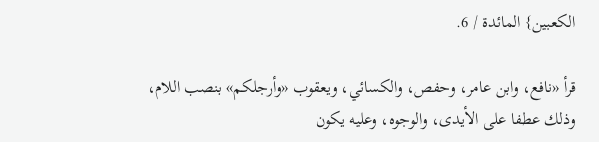الكعبين} المائدة / 6.

قرأ «نافع، وابن عامر، وحفص، والكسائي، ويعقوب «وأرجلكم» بنصب اللام، وذلك عطفا على الأيدى، والوجوه، وعليه يكون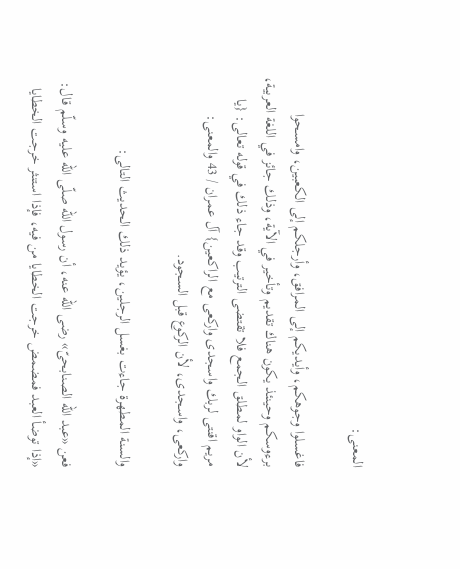المعنى:

فاغسلوا وجوهكم، وأيديكم إلى المرافق، وأرجلكم إلى الكعبين، وامسحوا برءوسكم وحينئذ يكون هناك تقديم وتأخير في الآية، وذلك جائز في اللغة العربية، لأن الواو لمطلق الجمع فلا تقتضى الترتيب وقد جاء ذلك في قوله تعالى: {يا مريم اقنتى لربك واسجدى واركعى مع الراكعين} آل عمران / 43 والمعنى: واركعى، واسجدى، لأن الركوع قبل السجود.

والسنة المطهرة جاءت بغسل الرجلين، يؤيد ذلك الحديث التالى:

فعن «عبد الله الصنابحىّ» رضى الله عنه، أن رسول الله صلّى الله عليه وسلّم قال: «إذا توضأ العبد فمضمض خرجت الخطايا من فيه، فإذا استنثر خرجت الخطايا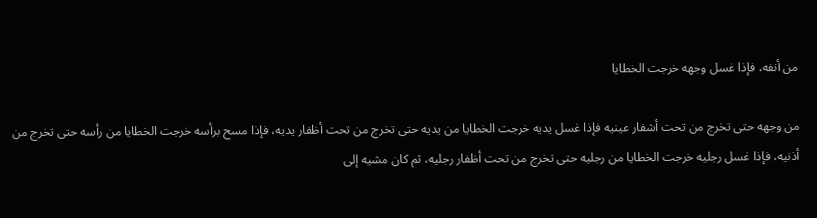من أنفه، فإذا غسل وجهه خرجت الخطايا

من وجهه حتى تخرج من تحت أشفار عينيه فإذا غسل يديه خرجت الخطايا من يديه حتى تخرج من تحت أظفار يديه، فإذا مسح برأسه خرجت الخطايا من رأسه حتى تخرج من أذنيه، فإذا غسل رجليه خرجت الخطايا من رجليه حتى تخرج من تحت أظفار رجليه، ثم كان مشيه إلى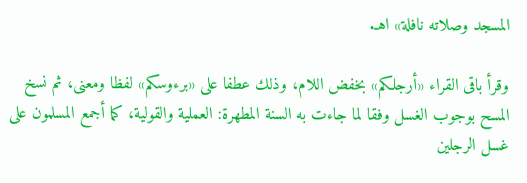المسجد وصلاته نافلة» اهـ.

وقرأ باقى القراء «أرجلكم» بخفض اللام، وذلك عطفا على «برءوسكم» لفظا ومعنى، ثم نسخ المسح بوجوب الغسل وفقا لما جاءت به السنة المطهرة: العملية والقولية، كما أجمع المسلمون على غسل الرجلين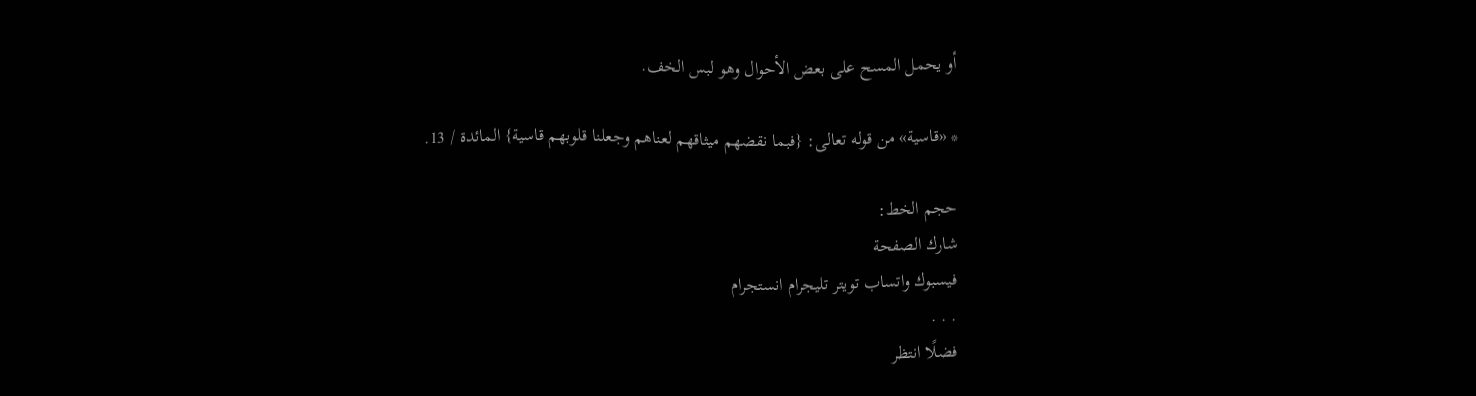أو يحمل المسح على بعض الأحوال وهو لبس الخف.

* «قاسية» من قوله تعالى: {فبما نقضهم ميثاقهم لعناهم وجعلنا قلوبهم قاسية} المائدة / 13.

حجم الخط:
شارك الصفحة
فيسبوك واتساب تويتر تليجرام انستجرام
. . .
فضلًا انتظر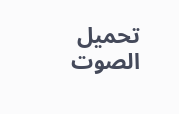تحميل الصوت